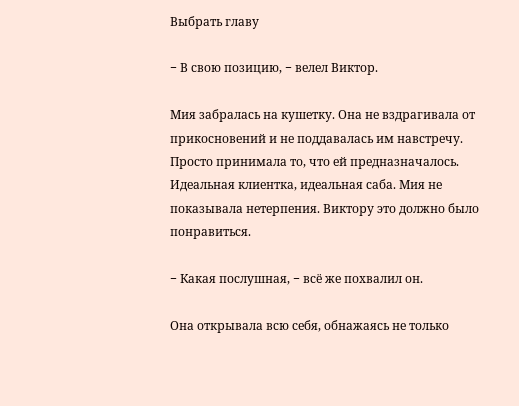Выбрать главу

− В свою позицию, − велел Виктор.

Мия забралась на кушетку. Она не вздрагивала от прикосновений и не поддавалась им навстречу. Просто принимала то, что ей предназначалось. Идеальная клиентка, идеальная саба. Мия не показывала нетерпения. Виктору это должно было понравиться.

− Какая послушная, − всё же похвалил он.

Она открывала всю себя, обнажаясь не только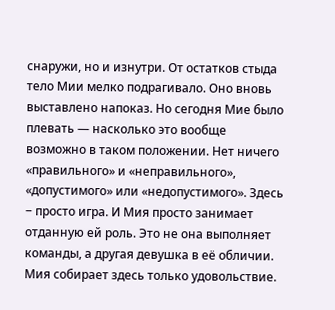снаружи, но и изнутри. От остатков стыда тело Мии мелко подрагивало. Оно вновь выставлено напоказ. Но сегодня Мие было плевать — насколько это вообще возможно в таком положении. Нет ничего «правильного» и «неправильного», «допустимого» или «недопустимого». Здесь − просто игра. И Мия просто занимает отданную ей роль. Это не она выполняет команды, а другая девушка в её обличии. Мия собирает здесь только удовольствие.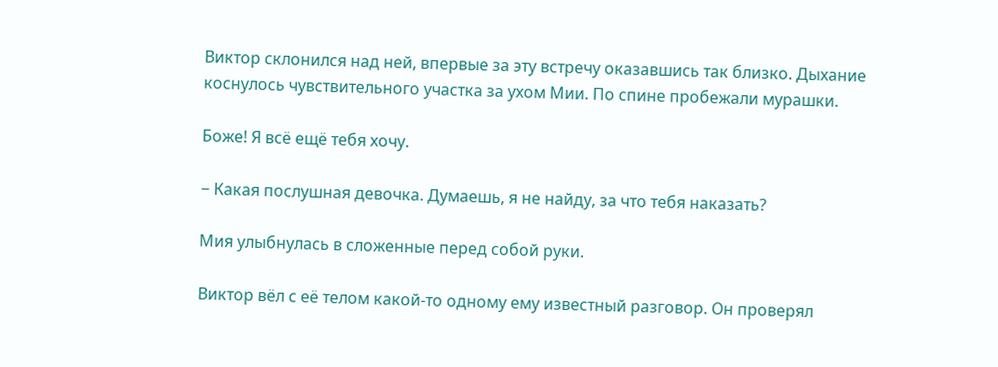Виктор склонился над ней, впервые за эту встречу оказавшись так близко. Дыхание коснулось чувствительного участка за ухом Мии. По спине пробежали мурашки.

Боже! Я всё ещё тебя хочу.

− Какая послушная девочка. Думаешь, я не найду, за что тебя наказать?

Мия улыбнулась в сложенные перед собой руки.

Виктор вёл с её телом какой-то одному ему известный разговор. Он проверял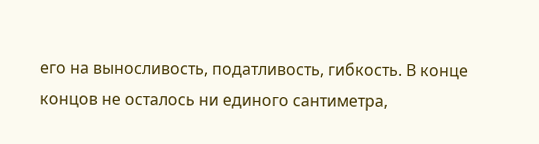его на выносливость, податливость, гибкость. В конце концов не осталось ни единого сантиметра,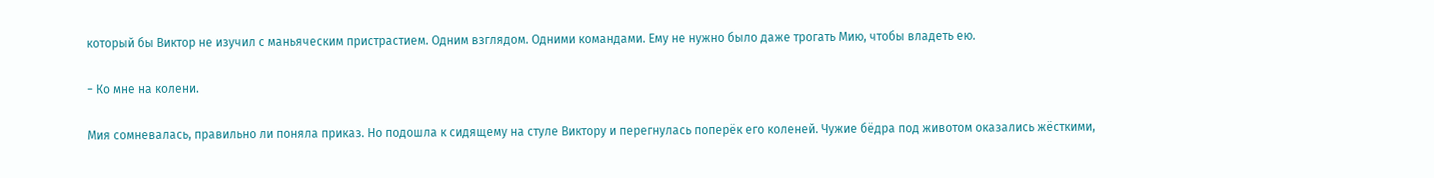который бы Виктор не изучил с маньяческим пристрастием. Одним взглядом. Одними командами. Ему не нужно было даже трогать Мию, чтобы владеть ею.

− Ко мне на колени.

Мия сомневалась, правильно ли поняла приказ. Но подошла к сидящему на стуле Виктору и перегнулась поперёк его коленей. Чужие бёдра под животом оказались жёсткими,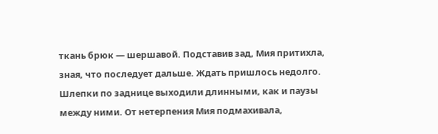ткань брюк — шершавой. Подставив зад, Мия притихла, зная, что последует дальше. Ждать пришлось недолго. Шлепки по заднице выходили длинными, как и паузы между ними. От нетерпения Мия подмахивала,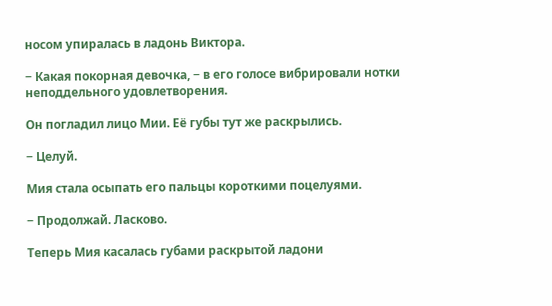носом упиралась в ладонь Виктора.

− Какая покорная девочка, − в его голосе вибрировали нотки неподдельного удовлетворения.

Он погладил лицо Мии. Её губы тут же раскрылись.

− Целуй.

Мия стала осыпать его пальцы короткими поцелуями.

− Продолжай. Ласково.

Теперь Мия касалась губами раскрытой ладони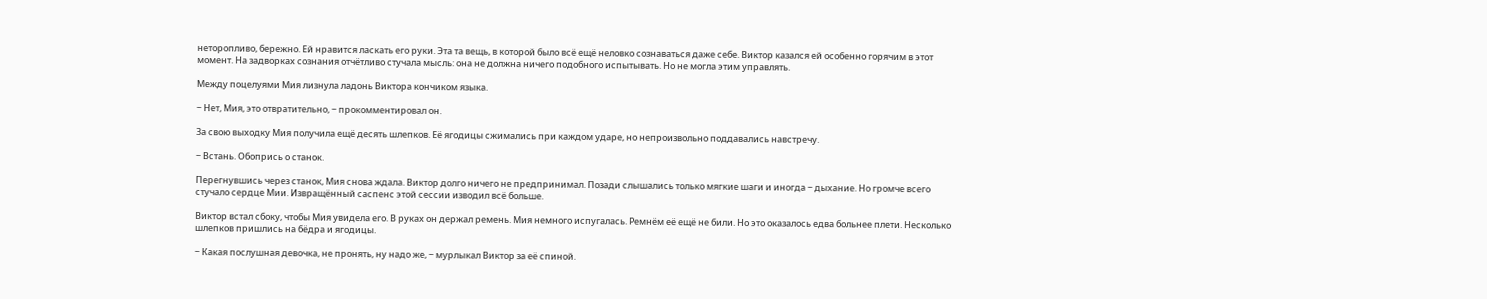неторопливо, бережно. Ей нравится ласкать его руки. Эта та вещь, в которой было всё ещё неловко сознаваться даже себе. Виктор казался ей особенно горячим в этот момент. На задворках сознания отчётливо стучала мысль: она не должна ничего подобного испытывать. Но не могла этим управлять.

Между поцелуями Мия лизнула ладонь Виктора кончиком языка.

− Нет, Мия, это отвратительно, − прокомментировал он.

За свою выходку Мия получила ещё десять шлепков. Её ягодицы сжимались при каждом ударе, но непроизвольно поддавались навстречу.

− Встань. Обопрись о станок.

Перегнувшись через станок, Мия снова ждала. Виктор долго ничего не предпринимал. Позади слышались только мягкие шаги и иногда − дыхание. Но громче всего стучало сердце Мии. Извращённый саспенс этой сессии изводил всё больше.

Виктор встал сбоку, чтобы Мия увидела его. В руках он держал ремень. Мия немного испугалась. Ремнём её ещё не били. Но это оказалось едва больнее плети. Несколько шлепков пришлись на бёдра и ягодицы.

− Какая послушная девочка, не пронять, ну надо же, − мурлыкал Виктор за её спиной.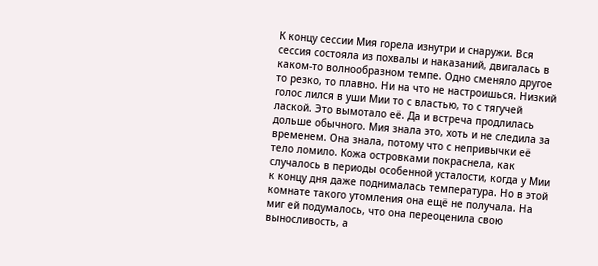К концу сессии Мия горела изнутри и снаружи. Вся сессия состояла из похвалы и наказаний, двигалась в каком-то волнообразном темпе. Одно сменяло другое то резко, то плавно. Ни на что не настроишься. Низкий голос лился в уши Мии то с властью, то с тягучей лаской. Это вымотало её. Да и встреча продлилась дольше обычного. Мия знала это, хоть и не следила за временем. Она знала, потому что с непривычки её тело ломило. Кожа островками покраснела, как случалось в периоды особенной усталости, когда у Мии к концу дня даже поднималась температура. Но в этой комнате такого утомления она ещё не получала. На миг ей подумалось, что она переоценила свою выносливость, а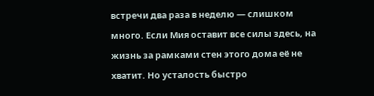встречи два раза в неделю — слишком много. Если Мия оставит все силы здесь, на жизнь за рамками стен этого дома её не хватит. Но усталость быстро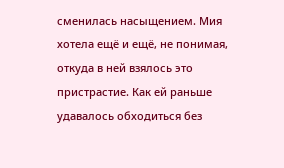сменилась насыщением. Мия хотела ещё и ещё, не понимая, откуда в ней взялось это пристрастие. Как ей раньше удавалось обходиться без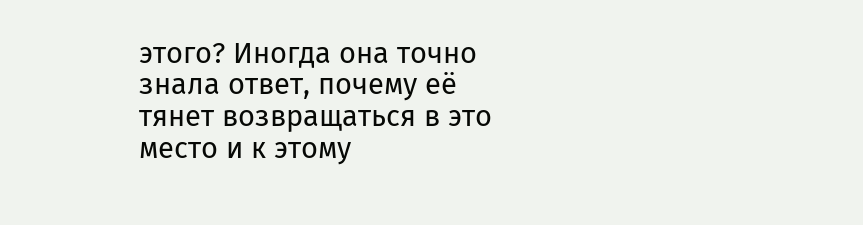этого? Иногда она точно знала ответ, почему её тянет возвращаться в это место и к этому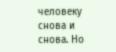человеку снова и снова. Но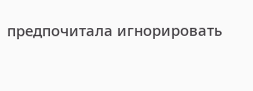предпочитала игнорировать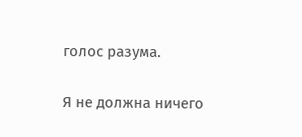голос разума.

Я не должна ничего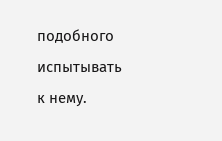подобного испытывать к нему.